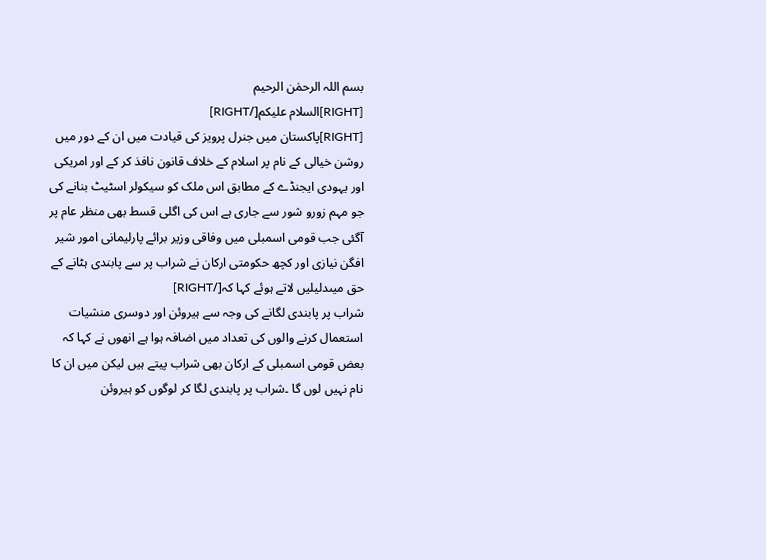بسم اللہ الرحمٰن الرحیم
[RIGHT]السلام علیکم[/RIGHT]
[RIGHT]پاکستان میں جنرل پرویز کی قیادت میں ان کے دور میں روشن خیالی کے نام پر اسلام کے خلاف قانون نافذ کر کے اور امریکی اور یہودی ایجنڈے کے مطابق اس ملک کو سیکولر اسٹیٹ بنانے کی جو مہم زورو شور سے جاری ہے اس کی اگلی قسط بھی منظر عام پر آگئی جب قومی اسمبلی میں وفاقی وزیر برائے پارلیمانی امور شیر افگن نیازی اور کچھ حکومتی ارکان نے شراب پر سے پابندی ہٹانے کے حق میںدلیلیں لاتے ہوئے کہا کہ[/RIGHT]
شراب پر پابندی لگانے کی وجہ سے ہیروئن اور دوسری منشیات استعمال کرنے والوں کی تعداد میں اضافہ ہوا ہے انھوں نے کہا کہ بعض قومی اسمبلی کے ارکان بھی شراب پیتے ہیں لیکن میں ان کا نام نہیں لوں گا ۔شراب پر پابندی لگا کر لوگوں کو ہیروئن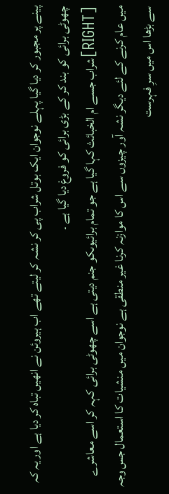پینے پر مجبور کر دیا گیا پہلے نوجوان ایک بوتل شراب پی کر نشہ کر لیتے تھے اب ہیروئن نے انھیں تباہ کر دیا ہے اور یہ کہ چھوٹی برائی کو بند کر کے بڑی برائی کو فروغ دیا گیا ہے ۔
[RIGHT]شراب جسے ام الخبائث کہا گیا ہے جو تمام برائیوںکو جنم دیتی ہے اسے چھوٹی برائی کہہ کر اسے معاشرے میں عام کرنے کے لئے دیگر نشہ آور چیزوں سے اس کا موازنہ کرنا غیر منطقی ہے نوجوان میں منشیات کا استعمال جس وجہ سے بڑھا اس میں سرِ فہرست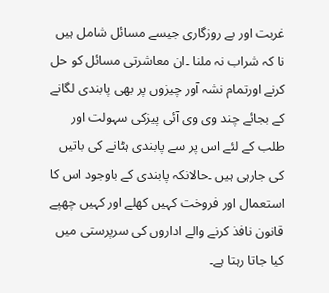غربت اور بے روزگاری جیسے مسائل شامل ہیں نا کہ شراب نہ ملنا ۔ان معاشرتی مسائل کو حل کرنے اورتمام نشہ آور چیزوں پر بھی پابندی لگانے کے بجائے چند وی وی آئی پیزکی سہولت اور طلب کے لئے اس پر سے پابندی ہٹانے کی باتیں کی جارہی ہیں ۔حالانکہ پابندی کے باوجود اس کا استعمال اور فروخت کہیں کھلے اور کہیں چھپے قانون نافذ کرنے والے اداروں کی سرپرستی میں کیا جاتا رہتا ہے۔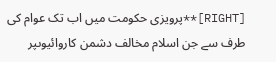[RIGHT]**پرویزی حکومت میں اب تک عوام کی طرف سے جن اسلام مخالف دشمن کاروائیوںپر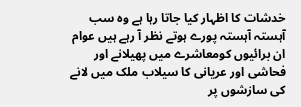خدشات کا اظہار کیا جاتا رہا ہے وہ سب آہستہ آہستہ پورے ہوتے نظر آ رہے ہیں عوام ان برائیوں کومعاشرے میں پھیلانے اور فحاشی اور عریانی کا سیلاب ملک میں لانے کی سازشوں پر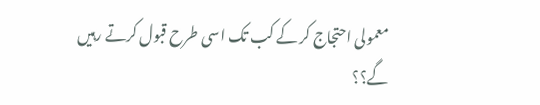معمولی احتجاج کر کے کب تک اسی طرح قبول کرتے رہیں گے؟؟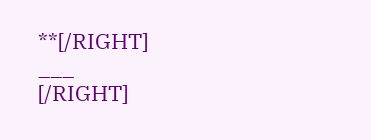**[/RIGHT]
___
[/RIGHT]